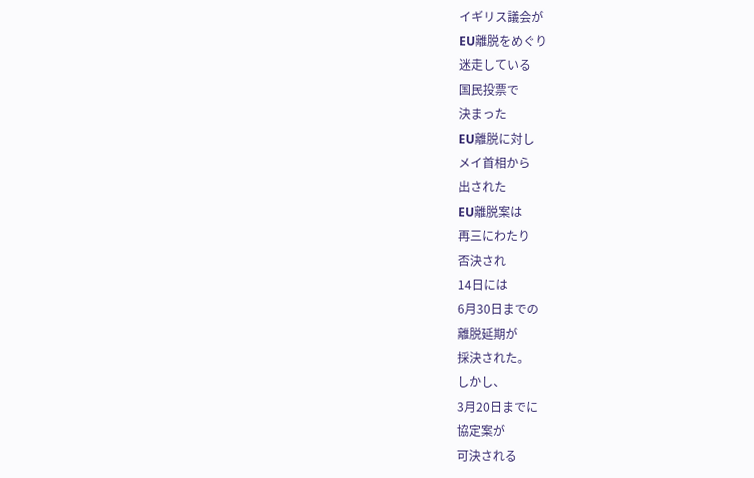イギリス議会が
EU離脱をめぐり
迷走している
国民投票で
決まった
EU離脱に対し
メイ首相から
出された
EU離脱案は
再三にわたり
否決され
14日には
6月30日までの
離脱延期が
採決された。
しかし、
3月20日までに
協定案が
可決される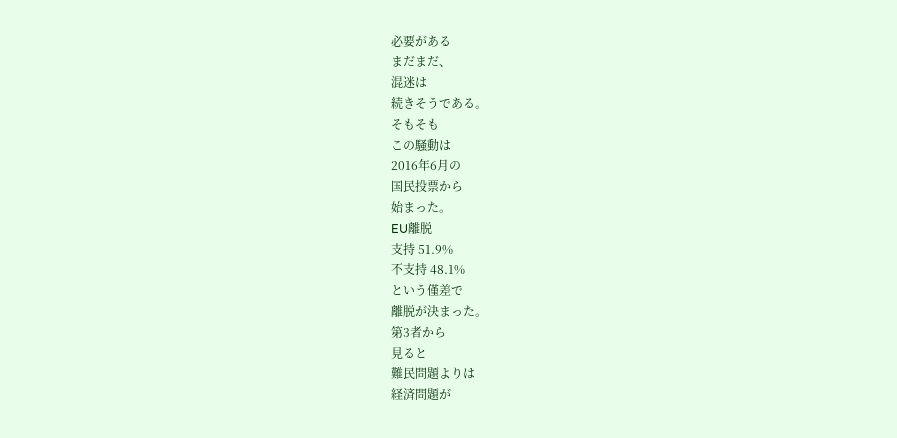必要がある
まだまだ、
混迷は
続きそうである。
そもそも
この騒動は
2016年6月の
国民投票から
始まった。
EU離脱
支持 51.9%
不支持 48.1%
という僅差で
離脱が決まった。
第3者から
見ると
難民問題よりは
経済問題が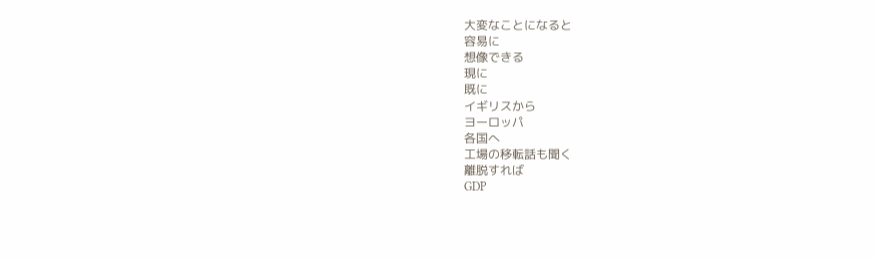大変なことになると
容易に
想像できる
現に
既に
イギリスから
ヨーロッパ
各国へ
工場の移転話も聞く
離脱すれば
GDP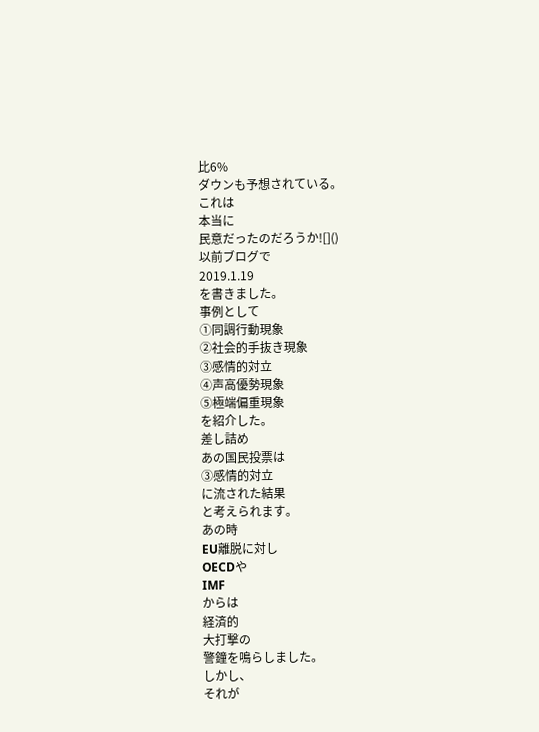比6%
ダウンも予想されている。
これは
本当に
民意だったのだろうか![]()
以前ブログで
2019.1.19
を書きました。
事例として
①同調行動現象
②社会的手抜き現象
③感情的対立
④声高優勢現象
⑤極端偏重現象
を紹介した。
差し詰め
あの国民投票は
③感情的対立
に流された結果
と考えられます。
あの時
EU離脱に対し
OECDや
IMF
からは
経済的
大打撃の
警鐘を鳴らしました。
しかし、
それが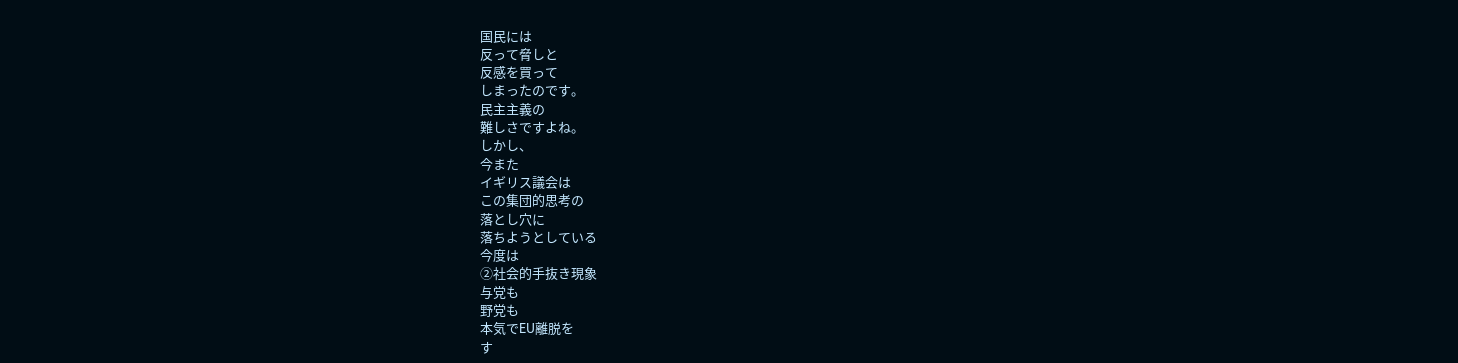国民には
反って脅しと
反感を買って
しまったのです。
民主主義の
難しさですよね。
しかし、
今また
イギリス議会は
この集団的思考の
落とし穴に
落ちようとしている
今度は
②社会的手抜き現象
与党も
野党も
本気でEU離脱を
す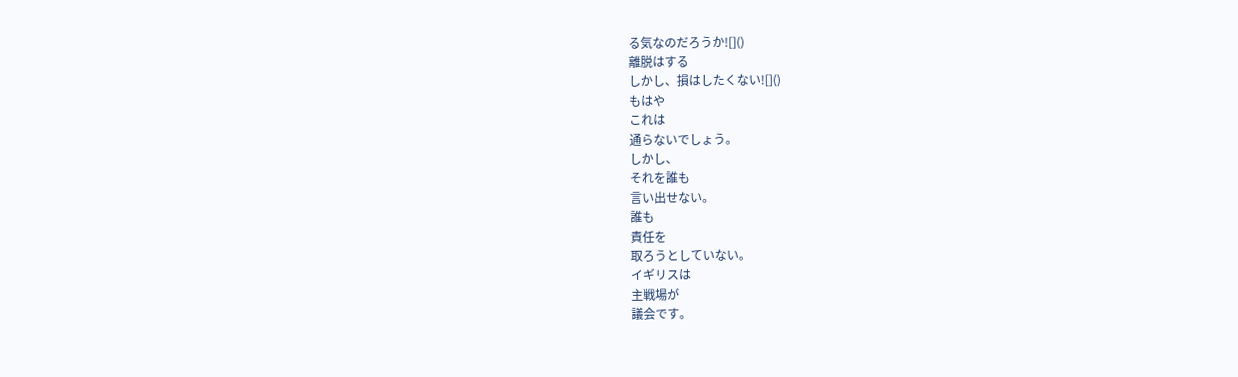る気なのだろうか![]()
離脱はする
しかし、損はしたくない![]()
もはや
これは
通らないでしょう。
しかし、
それを誰も
言い出せない。
誰も
責任を
取ろうとしていない。
イギリスは
主戦場が
議会です。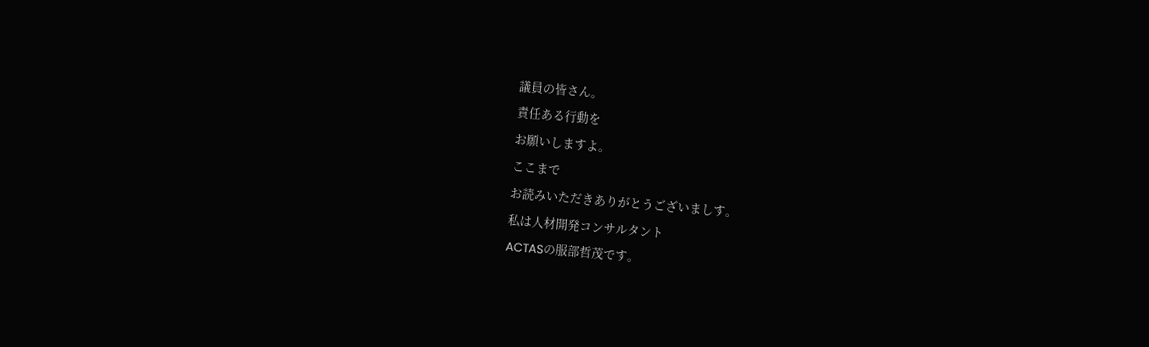議員の皆さん。
責任ある行動を
お願いしますよ。
ここまで
お読みいただきありがとうございましす。
私は人材開発コンサルタント
ACTASの服部哲茂です。